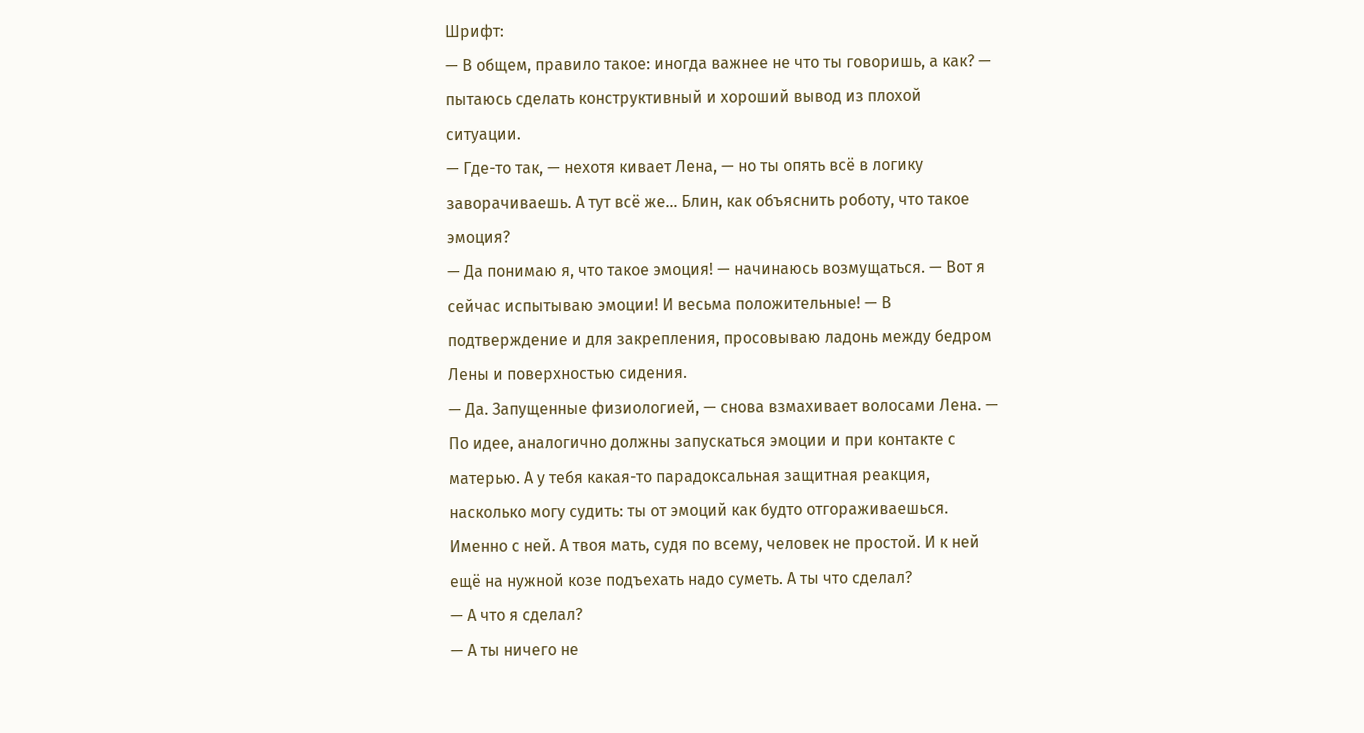Шрифт:
— В общем, правило такое: иногда важнее не что ты говоришь, а как? — пытаюсь сделать конструктивный и хороший вывод из плохой ситуации.
— Где-то так, — нехотя кивает Лена, — но ты опять всё в логику заворачиваешь. А тут всё же… Блин, как объяснить роботу, что такое эмоция?
— Да понимаю я, что такое эмоция! — начинаюсь возмущаться. — Вот я сейчас испытываю эмоции! И весьма положительные! — В подтверждение и для закрепления, просовываю ладонь между бедром Лены и поверхностью сидения.
— Да. Запущенные физиологией, — снова взмахивает волосами Лена. — По идее, аналогично должны запускаться эмоции и при контакте с матерью. А у тебя какая-то парадоксальная защитная реакция, насколько могу судить: ты от эмоций как будто отгораживаешься. Именно с ней. А твоя мать, судя по всему, человек не простой. И к ней ещё на нужной козе подъехать надо суметь. А ты что сделал?
— А что я сделал?
— А ты ничего не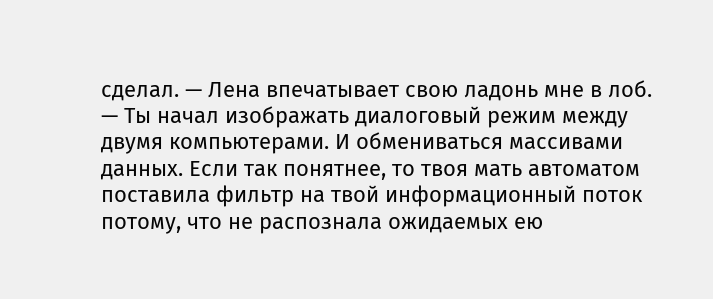сделал. — Лена впечатывает свою ладонь мне в лоб. — Ты начал изображать диалоговый режим между двумя компьютерами. И обмениваться массивами данных. Если так понятнее, то твоя мать автоматом поставила фильтр на твой информационный поток потому, что не распознала ожидаемых ею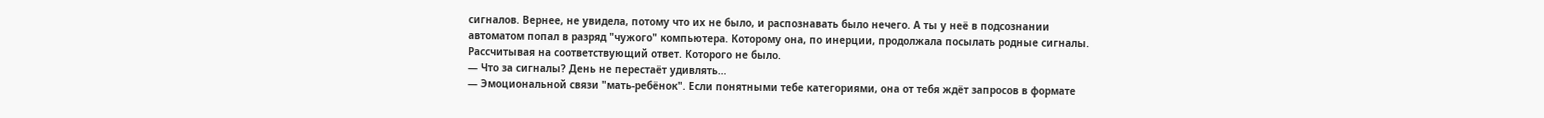сигналов. Вернее, не увидела, потому что их не было, и распознавать было нечего. А ты у неё в подсознании автоматом попал в разряд "чужого" компьютера. Которому она, по инерции, продолжала посылать родные сигналы. Рассчитывая на соответствующий ответ. Которого не было.
— Что за сигналы? День не перестаёт удивлять…
— Эмоциональной связи "мать-ребёнок". Если понятными тебе категориями, она от тебя ждёт запросов в формате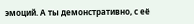эмоций. А ты демонстративно, с её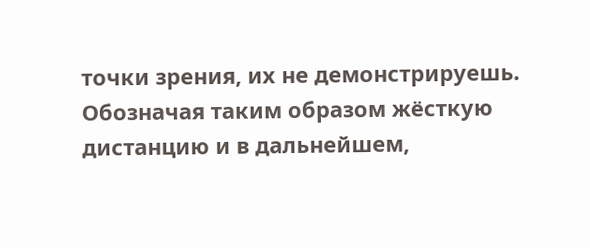точки зрения, их не демонстрируешь. Обозначая таким образом жёсткую дистанцию и в дальнейшем,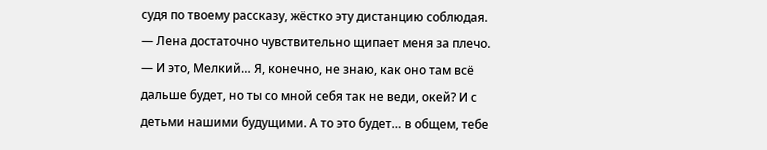судя по твоему рассказу, жёстко эту дистанцию соблюдая. — Лена достаточно чувствительно щипает меня за плечо. — И это, Мелкий… Я, конечно, не знаю, как оно там всё дальше будет, но ты со мной себя так не веди, окей? И с детьми нашими будущими. А то это будет… в общем, тебе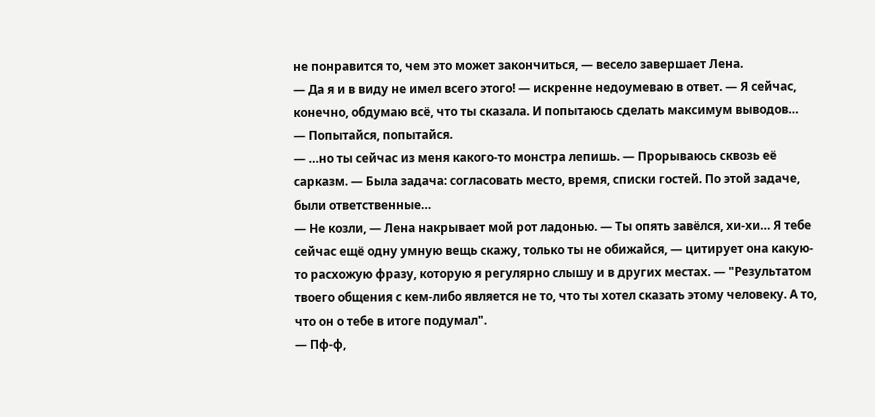не понравится то, чем это может закончиться, — весело завершает Лена.
— Да я и в виду не имел всего этого! — искренне недоумеваю в ответ. — Я сейчас, конечно, обдумаю всё, что ты сказала. И попытаюсь сделать максимум выводов…
— Попытайся, попытайся.
— …но ты сейчас из меня какого-то монстра лепишь. — Прорываюсь сквозь её сарказм. — Была задача: согласовать место, время, списки гостей. По этой задаче, были ответственные…
— Не козли, — Лена накрывает мой рот ладонью. — Ты опять завёлся, хи-хи… Я тебе сейчас ещё одну умную вещь скажу, только ты не обижайся, — цитирует она какую-то расхожую фразу, которую я регулярно слышу и в других местах. — "Результатом твоего общения с кем-либо является не то, что ты хотел сказать этому человеку. А то, что он о тебе в итоге подумал".
— Пф-ф,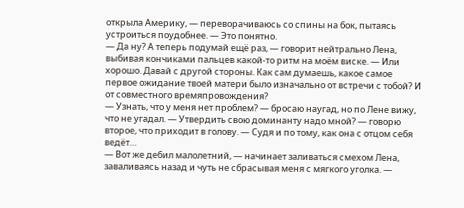открыла Америку, — переворачиваюсь со спины на бок, пытаясь устроиться поудобнее. — Это понятно.
— Да ну? А теперь подумай ещё раз, — говорит нейтрально Лена, выбивая кончиками пальцев какой-то ритм на моём виске. — Или хорошо. Давай с другой стороны. Как сам думаешь, какое самое первое ожидание твоей матери было изначально от встречи с тобой? И от совместного времяпровождения?
— Узнать, что у меня нет проблем? — бросаю наугад, но по Лене вижу, что не угадал. — Утвердить свою доминанту надо мной? — говорю второе, что приходит в голову. — Судя и по тому, как она с отцом себя ведёт…
— Вот же дебил малолетний, — начинает заливаться смехом Лена, заваливаясь назад и чуть не сбрасывая меня с мягкого уголка. —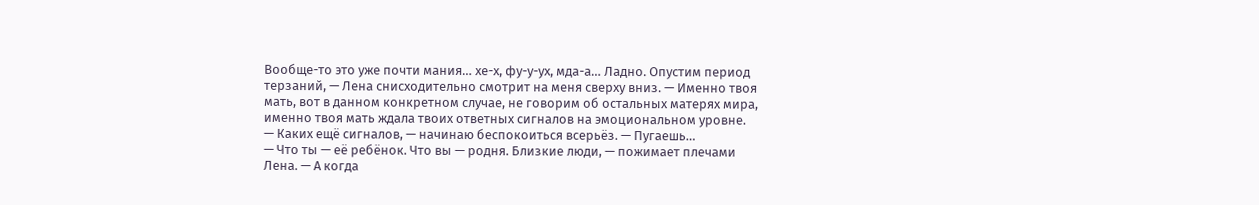Вообще-то это уже почти мания… хе-х, фу-у-ух, мда-а… Ладно. Опустим период терзаний, — Лена снисходительно смотрит на меня сверху вниз. — Именно твоя мать, вот в данном конкретном случае, не говорим об остальных матерях мира, именно твоя мать ждала твоих ответных сигналов на эмоциональном уровне.
— Каких ещё сигналов, — начинаю беспокоиться всерьёз. — Пугаешь…
— Что ты — её ребёнок. Что вы — родня. Близкие люди, — пожимает плечами Лена. — А когда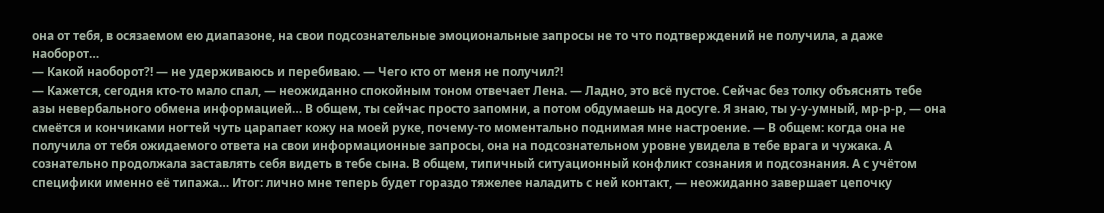она от тебя, в осязаемом ею диапазоне, на свои подсознательные эмоциональные запросы не то что подтверждений не получила, а даже наоборот…
— Какой наоборот?! — не удерживаюсь и перебиваю. — Чего кто от меня не получил?!
— Кажется, сегодня кто-то мало спал, — неожиданно спокойным тоном отвечает Лена. — Ладно, это всё пустое. Сейчас без толку объяснять тебе азы невербального обмена информацией… В общем, ты сейчас просто запомни, а потом обдумаешь на досуге. Я знаю, ты у-у-умный, мр-р-р, — она смеётся и кончиками ногтей чуть царапает кожу на моей руке, почему-то моментально поднимая мне настроение. — В общем: когда она не получила от тебя ожидаемого ответа на свои информационные запросы, она на подсознательном уровне увидела в тебе врага и чужака. А сознательно продолжала заставлять себя видеть в тебе сына. В общем, типичный ситуационный конфликт сознания и подсознания. А с учётом специфики именно её типажа… Итог: лично мне теперь будет гораздо тяжелее наладить с ней контакт, — неожиданно завершает цепочку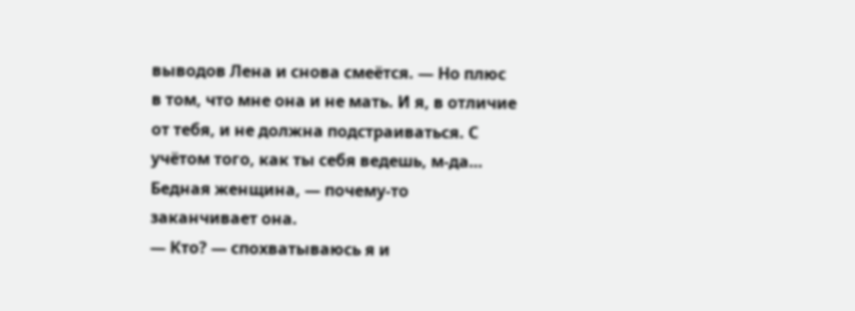выводов Лена и снова смеётся. — Но плюс в том, что мне она и не мать. И я, в отличие от тебя, и не должна подстраиваться. С учётом того, как ты себя ведешь, м-да… Бедная женщина, — почему-то заканчивает она.
— Кто? — спохватываюсь я и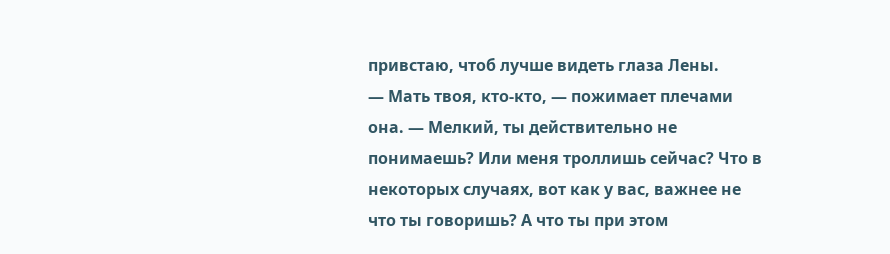привстаю, чтоб лучше видеть глаза Лены.
— Мать твоя, кто-кто, — пожимает плечами она. — Мелкий, ты действительно не понимаешь? Или меня троллишь сейчас? Что в некоторых случаях, вот как у вас, важнее не что ты говоришь? А что ты при этом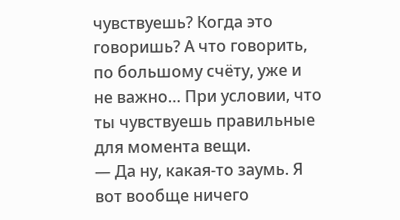чувствуешь? Когда это говоришь? А что говорить, по большому счёту, уже и не важно… При условии, что ты чувствуешь правильные для момента вещи.
— Да ну, какая-то заумь. Я вот вообще ничего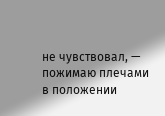не чувствовал, — пожимаю плечами в положении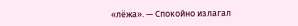«лёжа». — Спокойно излагал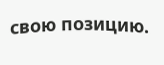свою позицию.